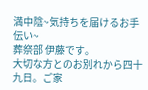満中陰~気持ちを届けるお手伝い~
葬祭部 伊藤です。
大切な方とのお別れから四十九日。ご家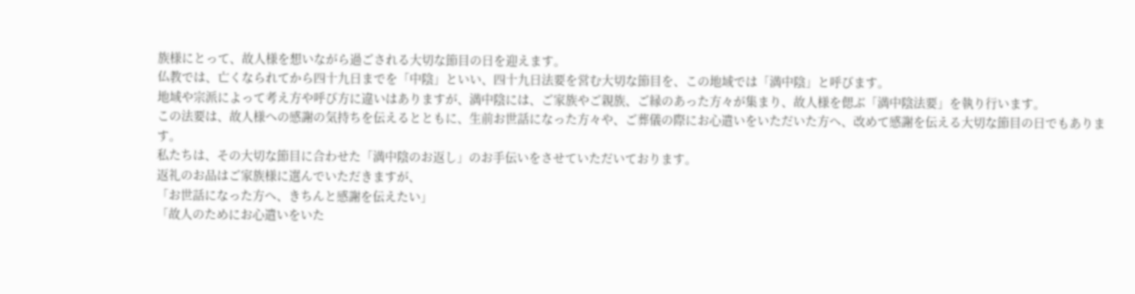族様にとって、故人様を想いながら過ごされる大切な節目の日を迎えます。
仏教では、亡くなられてから四十九日までを「中陰」といい、四十九日法要を営む大切な節目を、この地域では「満中陰」と呼びます。
地域や宗派によって考え方や呼び方に違いはありますが、満中陰には、ご家族やご親族、ご縁のあった方々が集まり、故人様を偲ぶ「満中陰法要」を執り行います。
この法要は、故人様への感謝の気持ちを伝えるとともに、生前お世話になった方々や、ご葬儀の際にお心遣いをいただいた方へ、改めて感謝を伝える大切な節目の日でもあります。
私たちは、その大切な節目に合わせた「満中陰のお返し」のお手伝いをさせていただいております。
返礼のお品はご家族様に選んでいただきますが、
「お世話になった方へ、きちんと感謝を伝えたい」
「故人のためにお心遣いをいた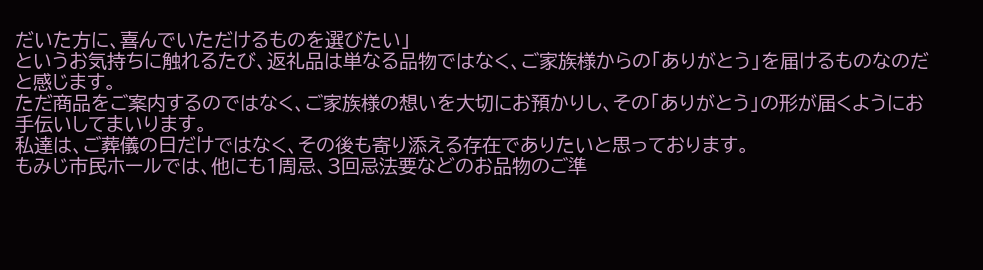だいた方に、喜んでいただけるものを選びたい」
というお気持ちに触れるたび、返礼品は単なる品物ではなく、ご家族様からの「ありがとう」を届けるものなのだと感じます。
ただ商品をご案内するのではなく、ご家族様の想いを大切にお預かりし、その「ありがとう」の形が届くようにお手伝いしてまいります。
私達は、ご葬儀の日だけではなく、その後も寄り添える存在でありたいと思っております。
もみじ市民ホールでは、他にも1周忌、3回忌法要などのお品物のご準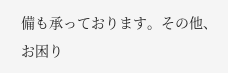備も承っております。その他、お困り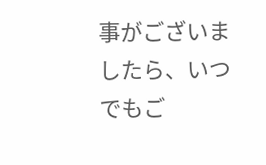事がございましたら、いつでもご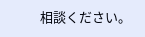相談ください。